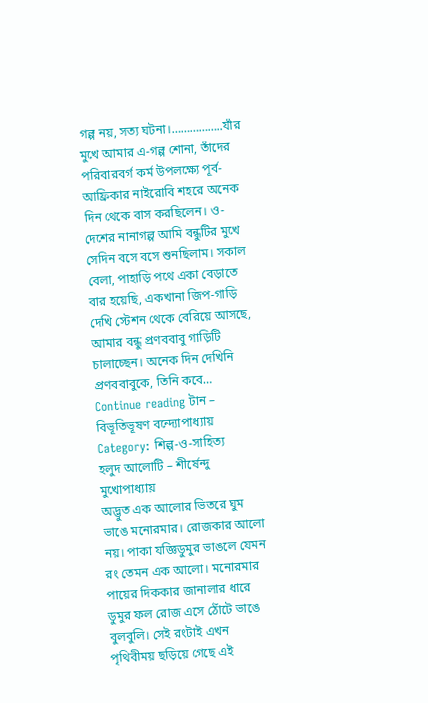গল্প নয়, সত্য ঘটনা।……………..যাঁর মুখে আমার এ-গল্প শোনা, তাঁদের পরিবারবর্গ কর্ম উপলক্ষ্যে পূর্ব-আফ্রিকার নাইরোবি শহরে অনেক দিন থেকে বাস করছিলেন। ও-দেশের নানাগল্প আমি বন্ধুটির মুখে সেদিন বসে বসে শুনছিলাম। সকাল বেলা, পাহাড়ি পথে একা বেড়াতে বার হয়েছি, একখানা জিপ-গাড়ি দেখি স্টেশন থেকে বেরিয়ে আসছে, আমার বন্ধু প্রণববাবু গাড়িটি চালাচ্ছেন। অনেক দিন দেখিনি প্রণববাবুকে, তিনি কবে… Continue reading টান – বিভূতিভূষণ বন্দ্যোপাধ্যায়
Category: শিল্প-ও-সাহিত্য
হলুদ আলোটি – শীর্ষেন্দু মুখোপাধ্যায়
অদ্ভুত এক আলোর ভিতরে ঘুম ভাঙে মনোরমার। রোজকার আলো নয়। পাকা যজ্ঞিডুমুর ভাঙলে যেমন রং তেমন এক আলো। মনোরমার পায়ের দিককার জানালার ধারে ডুমুর ফল রোজ এসে ঠোঁটে ভাঙে বুলবুলি। সেই রংটাই এখন পৃথিবীময় ছড়িয়ে গেছে এই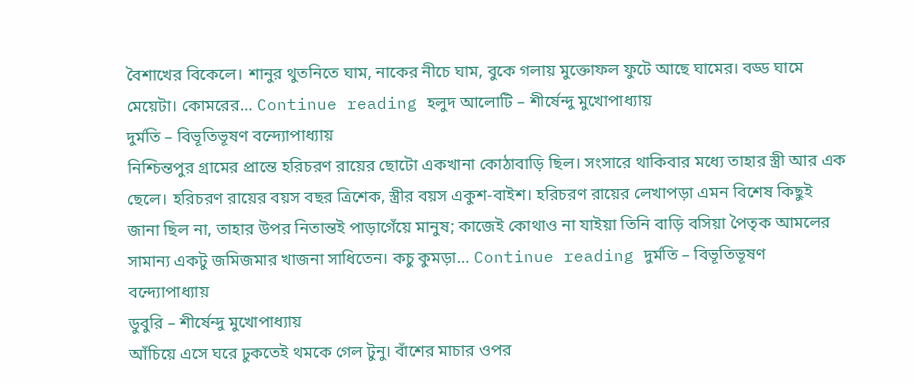বৈশাখের বিকেলে। শানুর থুতনিতে ঘাম, নাকের নীচে ঘাম, বুকে গলায় মুক্তোফল ফুটে আছে ঘামের। বড্ড ঘামে মেয়েটা। কোমরের… Continue reading হলুদ আলোটি – শীর্ষেন্দু মুখোপাধ্যায়
দুর্মতি – বিভূতিভূষণ বন্দ্যোপাধ্যায়
নিশ্চিন্তপুর গ্রামের প্রান্তে হরিচরণ রায়ের ছোটো একখানা কোঠাবাড়ি ছিল। সংসারে থাকিবার মধ্যে তাহার স্ত্রী আর এক ছেলে। হরিচরণ রায়ের বয়স বছর ত্রিশেক, স্ত্রীর বয়স একুশ-বাইশ। হরিচরণ রায়ের লেখাপড়া এমন বিশেষ কিছুই জানা ছিল না, তাহার উপর নিতান্তই পাড়াগেঁয়ে মানুষ; কাজেই কোথাও না যাইয়া তিনি বাড়ি বসিয়া পৈতৃক আমলের সামান্য একটু জমিজমার খাজনা সাধিতেন। কচু কুমড়া… Continue reading দুর্মতি – বিভূতিভূষণ বন্দ্যোপাধ্যায়
ডুবুরি – শীর্ষেন্দু মুখোপাধ্যায়
আঁচিয়ে এসে ঘরে ঢুকতেই থমকে গেল টুনু। বাঁশের মাচার ওপর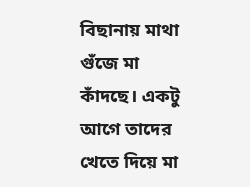বিছানায় মাথা গুঁজে মা কাঁদছে। একটু আগে তাদের খেতে দিয়ে মা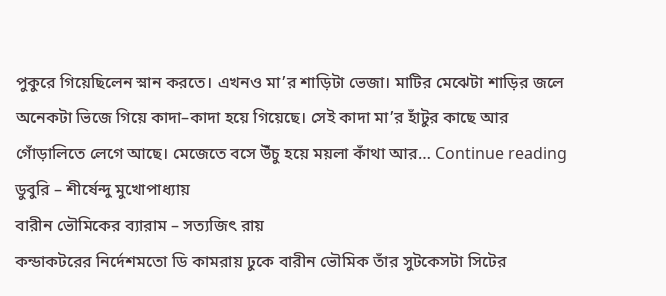পুকুরে গিয়েছিলেন স্নান করতে। এখনও মা’র শাড়িটা ভেজা। মাটির মেঝেটা শাড়ির জলে অনেকটা ভিজে গিয়ে কাদা–কাদা হয়ে গিয়েছে। সেই কাদা মা’র হাঁটুর কাছে আর গোঁড়ালিতে লেগে আছে। মেজেতে বসে উঁচু হয়ে ময়লা কাঁথা আর… Continue reading ডুবুরি – শীর্ষেন্দু মুখোপাধ্যায়
বারীন ভৌমিকের ব্যারাম – সত্যজিৎ রায়
কন্ডাকটরের নির্দেশমতো ডি কামরায় ঢুকে বারীন ভৌমিক তাঁর সুটকেসটা সিটের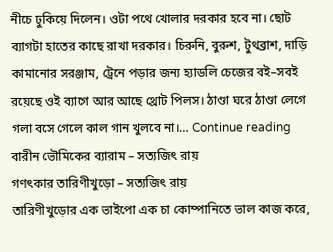নীচে ঢুকিয়ে দিলেন। ওটা পথে খোলার দরকার হবে না। ছোট ব্যাগটা হাতের কাছে রাখা দরকার। চিরুনি, বুরুশ, টুথব্রাশ, দাড়ি কামানোর সরঞ্জাম, ট্রেনে পড়ার জন্য হ্যাডলি চেজের বই–সবই রয়েছে ওই ব্যাগে আর আছে থ্রোট পিলস। ঠাণ্ডা ঘরে ঠাণ্ডা লেগে গলা বসে গেলে কাল গান খুলবে না।… Continue reading বারীন ভৌমিকের ব্যারাম – সত্যজিৎ রায়
গণৎকার তারিণীখুড়ো – সত্যজিৎ রায়
তারিণীখুড়োর এক ভাইপো এক চা কোম্পানিতে ভাল কাজ করে,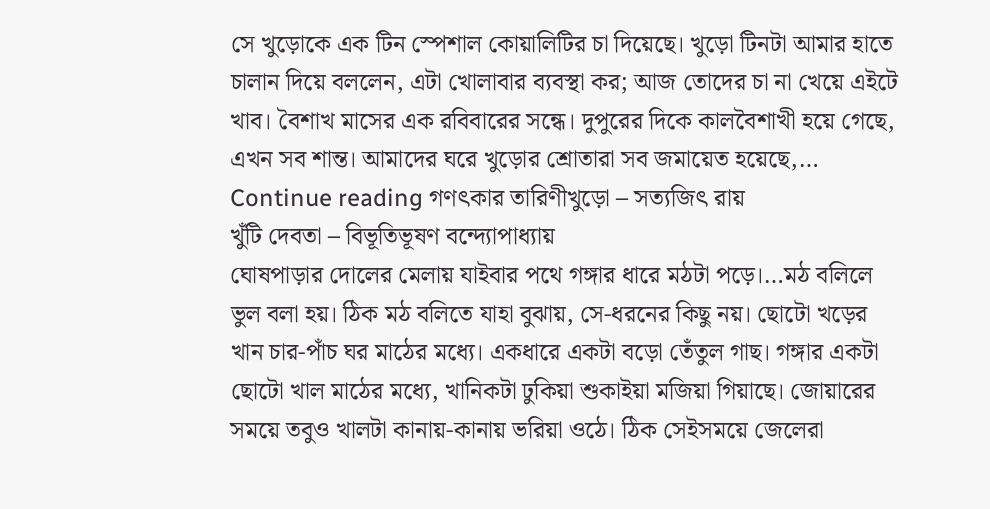সে খুড়োকে এক টিন স্পেশাল কোয়ালিটির চা দিয়েছে। খুড়ো টিনটা আমার হাতে চালান দিয়ে বললেন, এটা খোলাবার ব্যবস্থা কর; আজ তোদের চা না খেয়ে এইটে খাব। বৈশাখ মাসের এক রবিবারের সন্ধে। দুপুরের দিকে কালবৈশাখী হয়ে গেছে, এখন সব শান্ত। আমাদের ঘরে খুড়োর শ্রোতারা সব জমায়েত হয়েছে,… Continue reading গণৎকার তারিণীখুড়ো – সত্যজিৎ রায়
খুঁটি দেবতা – বিভূতিভূষণ বন্দ্যোপাধ্যায়
ঘোষপাড়ার দোলের মেলায় যাইবার পথে গঙ্গার ধারে মঠটা পড়ে।…মঠ বলিলে ভুল বলা হয়। ঠিক মঠ বলিতে যাহা বুঝায়, সে-ধরনের কিছু নয়। ছোটো খড়ের খান চার-পাঁচ ঘর মাঠের মধ্যে। একধারে একটা বড়ো তেঁতুল গাছ। গঙ্গার একটা ছোটো খাল মাঠের মধ্যে, খানিকটা ঢুকিয়া শুকাইয়া মজিয়া গিয়াছে। জোয়ারের সময়ে তবুও খালটা কানায়-কানায় ভরিয়া ওঠে। ঠিক সেইসময়ে জেলেরা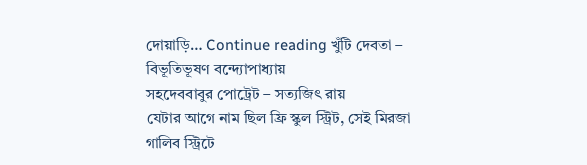দোয়াড়ি… Continue reading খুঁটি দেবতা – বিভূতিভূষণ বন্দ্যোপাধ্যায়
সহদেববাবুর পোট্রেট – সত্যজিৎ রায়
যেটার আগে নাম ছিল ফ্রি স্কুল স্ট্রিট, সেই মিরজা গালিব স্ট্রিটে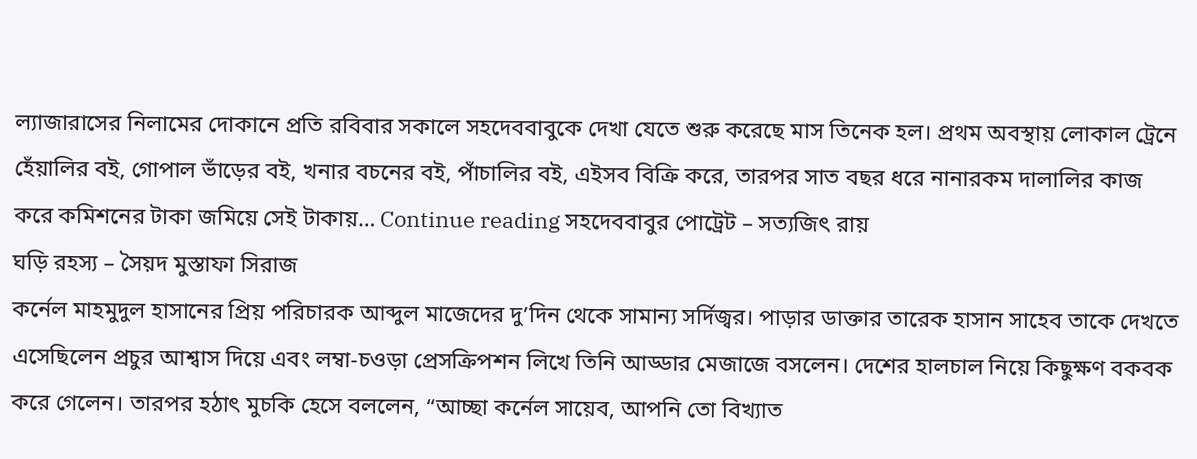ল্যাজারাসের নিলামের দোকানে প্রতি রবিবার সকালে সহদেববাবুকে দেখা যেতে শুরু করেছে মাস তিনেক হল। প্রথম অবস্থায় লোকাল ট্রেনে হেঁয়ালির বই, গোপাল ভাঁড়ের বই, খনার বচনের বই, পাঁচালির বই, এইসব বিক্রি করে, তারপর সাত বছর ধরে নানারকম দালালির কাজ করে কমিশনের টাকা জমিয়ে সেই টাকায়… Continue reading সহদেববাবুর পোট্রেট – সত্যজিৎ রায়
ঘড়ি রহস্য – সৈয়দ মুস্তাফা সিরাজ
কর্নেল মাহমুদুল হাসানের প্রিয় পরিচারক আব্দুল মাজেদের দু’দিন থেকে সামান্য সর্দিজ্বর। পাড়ার ডাক্তার তারেক হাসান সাহেব তাকে দেখতে এসেছিলেন প্রচুর আশ্বাস দিয়ে এবং লম্বা-চওড়া প্রেসক্রিপশন লিখে তিনি আড্ডার মেজাজে বসলেন। দেশের হালচাল নিয়ে কিছুক্ষণ বকবক করে গেলেন। তারপর হঠাৎ মুচকি হেসে বললেন, “আচ্ছা কর্নেল সায়েব, আপনি তো বিখ্যাত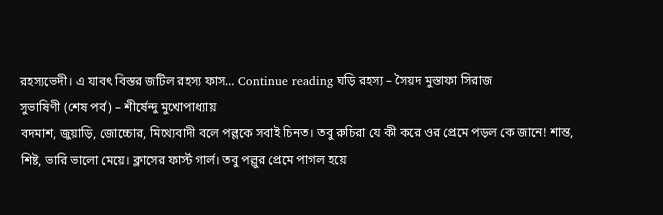রহস্যভেদী। এ যাবৎ বিস্তর জটিল রহস্য ফাস… Continue reading ঘড়ি রহস্য – সৈয়দ মুস্তাফা সিরাজ
সুভাষিণী (শেষ পর্ব) – শীর্ষেন্দু মুখোপাধ্যায়
বদমাশ, জুয়াড়ি, জোচ্চোর, মিথ্যেবাদী বলে পল্লকে সবাই চিনত। তবু রুচিরা যে কী করে ওর প্রেমে পড়ল কে জানে! শান্ত, শিষ্ট, ভারি ভালো মেয়ে। ক্লাসের ফার্স্ট গার্ল। তবু পল্লুর প্রেমে পাগল হয়ে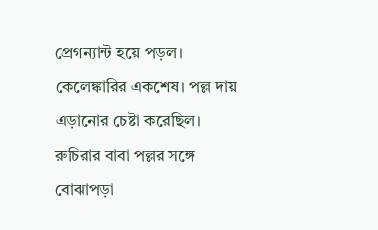প্রেগন্যান্ট হয়ে পড়ল। কেলেঙ্কারির একশেষ। পল্ল দায় এড়ানোর চেষ্টা করেছিল। রুচিরার বাবা পল্লর সঙ্গে বোঝাপড়া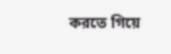করতে গিয়ে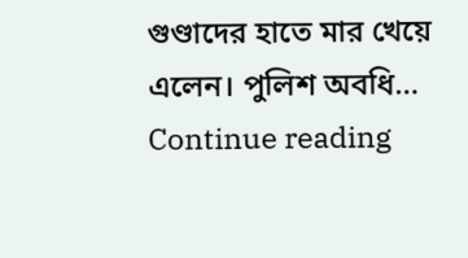গুণ্ডাদের হাতে মার খেয়ে এলেন। পুলিশ অবধি… Continue reading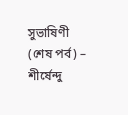সুভাষিণী (শেষ পর্ব) – শীর্ষেন্দু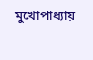মুখোপাধ্যায়